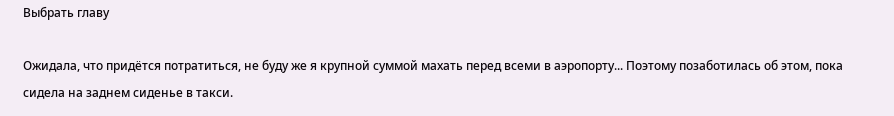Выбрать главу

Ожидала, что придётся потратиться, не буду же я крупной суммой махать перед всеми в аэропорту... Поэтому позаботилась об этом, пока сидела на заднем сиденье в такси.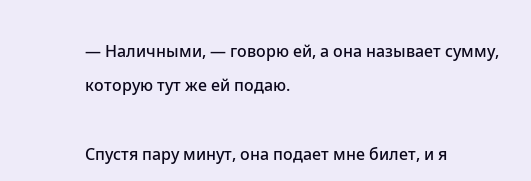— Наличными, — говорю ей, а она называет сумму, которую тут же ей подаю.

Спустя пару минут, она подает мне билет, и я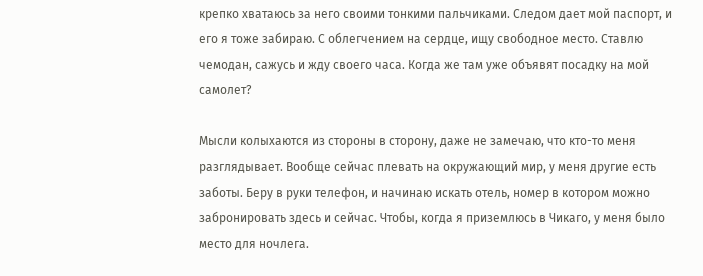крепко хватаюсь за него своими тонкими пальчиками. Следом дает мой паспорт, и его я тоже забираю. С облегчением на сердце, ищу свободное место. Ставлю чемодан, сажусь и жду своего часа. Когда же там уже объявят посадку на мой самолет?

Мысли колыхаются из стороны в сторону, даже не замечаю, что кто-то меня разглядывает. Вообще сейчас плевать на окружающий мир, у меня другие есть заботы. Беру в руки телефон, и начинаю искать отель, номер в котором можно забронировать здесь и сейчас. Чтобы, когда я приземлюсь в Чикаго, у меня было место для ночлега.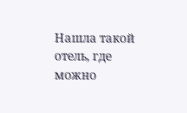Нашла такой отель, где можно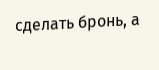сделать бронь, а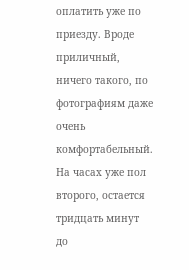оплатить уже по приезду. Вроде приличный, ничего такого, по фотографиям даже очень комфортабельный. На часах уже пол второго, остается тридцать минут до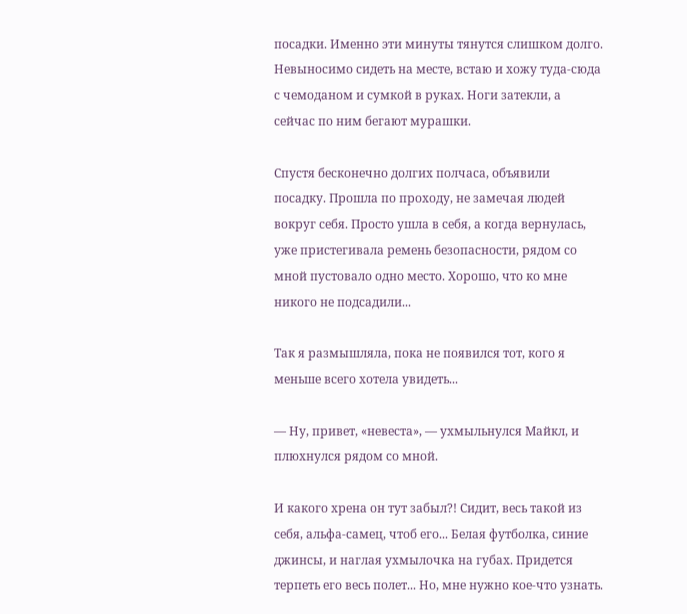посадки. Именно эти минуты тянутся слишком долго. Невыносимо сидеть на месте, встаю и хожу туда-сюда с чемоданом и сумкой в руках. Ноги затекли, а сейчас по ним бегают мурашки.

Спустя бесконечно долгих полчаса, объявили посадку. Прошла по проходу, не замечая людей вокруг себя. Просто ушла в себя, а когда вернулась, уже пристегивала ремень безопасности, рядом со мной пустовало одно место. Хорошо, что ко мне никого не подсадили...

Так я размышляла, пока не появился тот, кого я меньше всего хотела увидеть...

— Ну, привет, «невеста», — ухмыльнулся Майкл, и плюхнулся рядом со мной.

И какого хрена он тут забыл?! Сидит, весь такой из себя, альфа-самец, чтоб его... Белая футболка, синие джинсы, и наглая ухмылочка на губах. Придется терпеть его весь полет... Но, мне нужно кое-что узнать.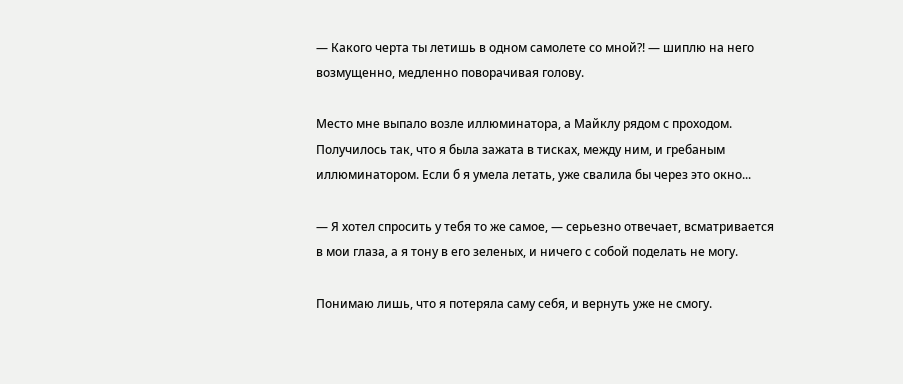— Какого черта ты летишь в одном самолете со мной?! — шиплю на него возмущенно, медленно поворачивая голову.

Место мне выпало возле иллюминатора, а Майклу рядом с проходом. Получилось так, что я была зажата в тисках, между ним, и гребаным иллюминатором. Если б я умела летать, уже свалила бы через это окно...

— Я хотел спросить у тебя то же самое, — серьезно отвечает, всматривается в мои глаза, а я тону в его зеленых, и ничего с собой поделать не могу.

Понимаю лишь, что я потеряла саму себя, и вернуть уже не смогу.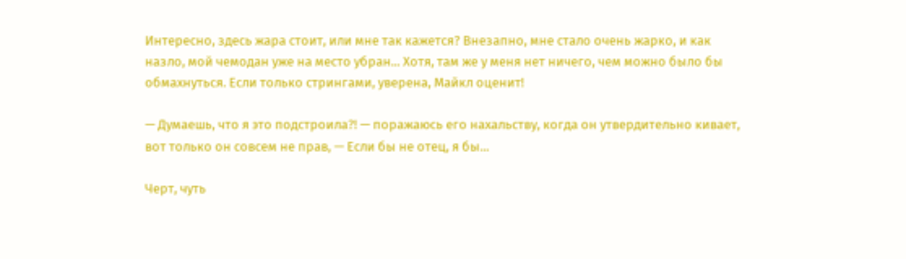Интересно, здесь жара стоит, или мне так кажется? Внезапно, мне стало очень жарко, и как назло, мой чемодан уже на место убран... Хотя, там же у меня нет ничего, чем можно было бы обмахнуться. Если только стрингами, уверена, Майкл оценит!

— Думаешь, что я это подстроила?! — поражаюсь его нахальству, когда он утвердительно кивает, вот только он совсем не прав, — Если бы не отец, я бы...

Черт, чуть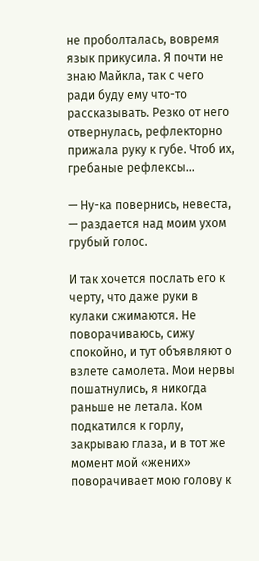не проболталась, вовремя язык прикусила. Я почти не знаю Майкла, так с чего ради буду ему что-то рассказывать. Резко от него отвернулась, рефлекторно прижала руку к губе. Чтоб их, гребаные рефлексы...

— Ну-ка повернись, невеста, — раздается над моим ухом грубый голос.

И так хочется послать его к черту, что даже руки в кулаки сжимаются. Не поворачиваюсь, сижу спокойно, и тут объявляют о взлете самолета. Мои нервы пошатнулись, я никогда раньше не летала. Ком подкатился к горлу, закрываю глаза, и в тот же момент мой «жених» поворачивает мою голову к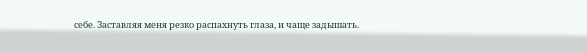себе. Заставляя меня резко распахнуть глаза, и чаще задышать.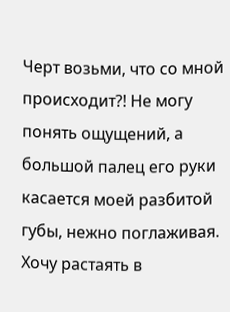Черт возьми, что со мной происходит?! Не могу понять ощущений, а большой палец его руки касается моей разбитой губы, нежно поглаживая. Хочу растаять в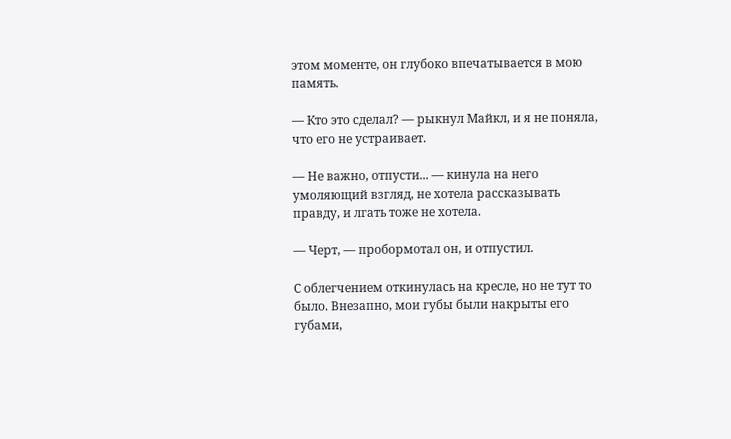этом моменте, он глубоко впечатывается в мою память.

— Кто это сделал? — рыкнул Майкл, и я не поняла, что его не устраивает.

— Не важно, отпусти... — кинула на него умоляющий взгляд, не хотела рассказывать правду, и лгать тоже не хотела.

— Черт, — пробормотал он, и отпустил.

С облегчением откинулась на кресле, но не тут то было. Внезапно, мои губы были накрыты его губами,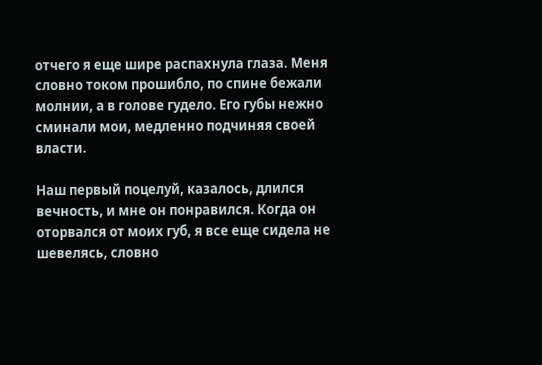отчего я еще шире распахнула глаза. Меня словно током прошибло, по спине бежали молнии, а в голове гудело. Его губы нежно сминали мои, медленно подчиняя своей власти.

Наш первый поцелуй, казалось, длился вечность, и мне он понравился. Когда он оторвался от моих губ, я все еще сидела не шевелясь, словно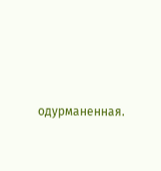одурманенная.